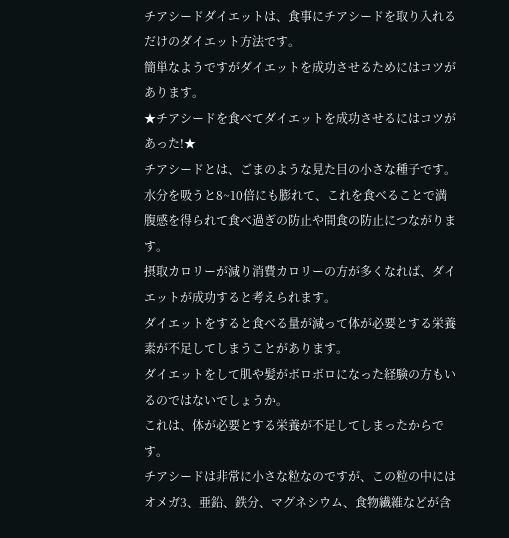チアシードダイエットは、食事にチアシードを取り入れるだけのダイエット方法です。
簡単なようですがダイエットを成功させるためにはコツがあります。
★チアシードを食べてダイエットを成功させるにはコツがあった!★
チアシードとは、ごまのような見た目の小さな種子です。
水分を吸うと8~10倍にも膨れて、これを食べることで満腹感を得られて食べ過ぎの防止や間食の防止につながります。
摂取カロリーが減り消費カロリーの方が多くなれば、ダイエットが成功すると考えられます。
ダイエットをすると食べる量が減って体が必要とする栄養素が不足してしまうことがあります。
ダイエットをして肌や髪がボロボロになった経験の方もいるのではないでしょうか。
これは、体が必要とする栄養が不足してしまったからです。
チアシードは非常に小さな粒なのですが、この粒の中にはオメガ3、亜鉛、鉄分、マグネシウム、食物繊維などが含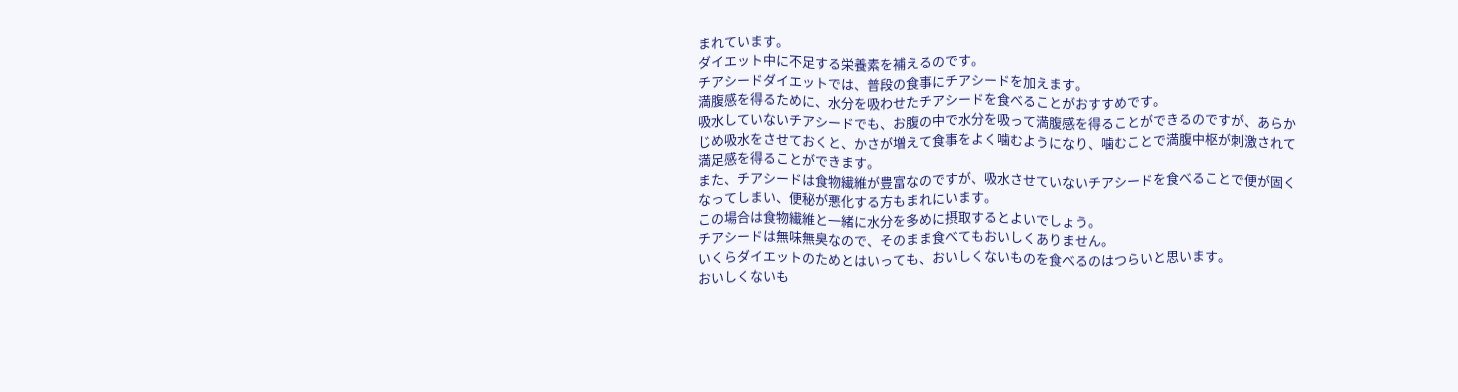まれています。
ダイエット中に不足する栄養素を補えるのです。
チアシードダイエットでは、普段の食事にチアシードを加えます。
満腹感を得るために、水分を吸わせたチアシードを食べることがおすすめです。
吸水していないチアシードでも、お腹の中で水分を吸って満腹感を得ることができるのですが、あらかじめ吸水をさせておくと、かさが増えて食事をよく噛むようになり、噛むことで満腹中枢が刺激されて満足感を得ることができます。
また、チアシードは食物繊維が豊富なのですが、吸水させていないチアシードを食べることで便が固くなってしまい、便秘が悪化する方もまれにいます。
この場合は食物繊維と一緒に水分を多めに摂取するとよいでしょう。
チアシードは無味無臭なので、そのまま食べてもおいしくありません。
いくらダイエットのためとはいっても、おいしくないものを食べるのはつらいと思います。
おいしくないも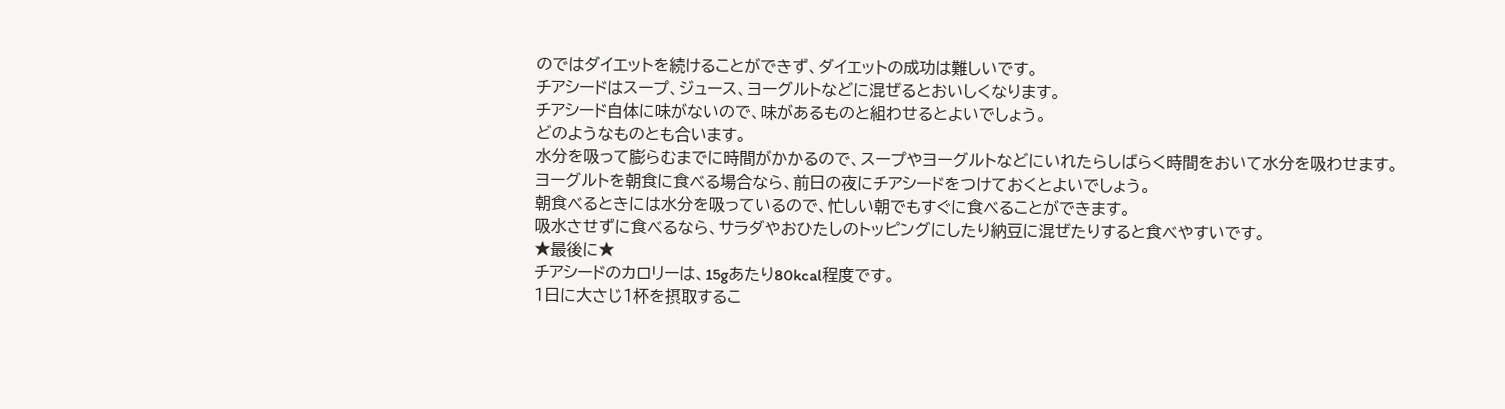のではダイエットを続けることができず、ダイエットの成功は難しいです。
チアシードはスープ、ジュース、ヨーグルトなどに混ぜるとおいしくなります。
チアシード自体に味がないので、味があるものと組わせるとよいでしょう。
どのようなものとも合います。
水分を吸って膨らむまでに時間がかかるので、スープやヨーグルトなどにいれたらしばらく時間をおいて水分を吸わせます。
ヨーグルトを朝食に食べる場合なら、前日の夜にチアシードをつけておくとよいでしょう。
朝食べるときには水分を吸っているので、忙しい朝でもすぐに食べることができます。
吸水させずに食べるなら、サラダやおひたしのトッピングにしたり納豆に混ぜたりすると食べやすいです。
★最後に★
チアシードのカロリーは、15gあたり80kcal程度です。
1日に大さじ1杯を摂取するこ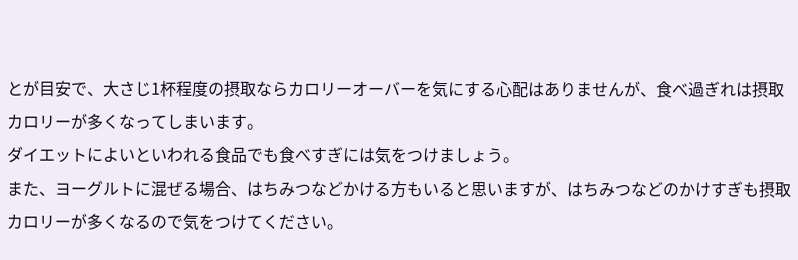とが目安で、大さじ1杯程度の摂取ならカロリーオーバーを気にする心配はありませんが、食べ過ぎれは摂取カロリーが多くなってしまいます。
ダイエットによいといわれる食品でも食べすぎには気をつけましょう。
また、ヨーグルトに混ぜる場合、はちみつなどかける方もいると思いますが、はちみつなどのかけすぎも摂取カロリーが多くなるので気をつけてください。